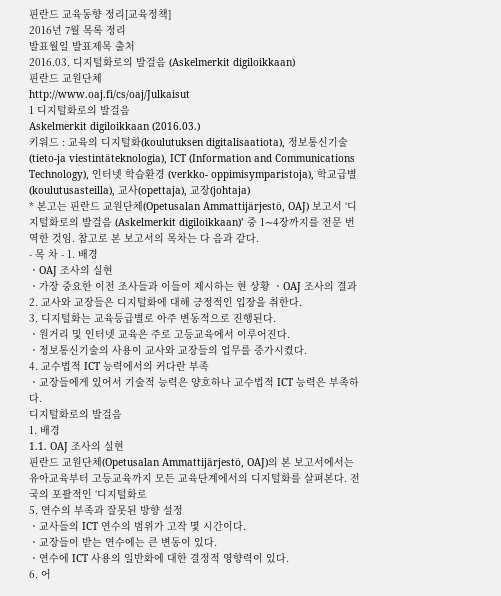핀란드 교육동향 정리[교육정책]
2016년 7월 목록 정리
발표월일 발표제목 출처
2016.03. 디지털화로의 발걸음 (Askelmerkit digiloikkaan)
핀란드 교원단체
http://www.oaj.fi/cs/oaj/Julkaisut
1 디지털화로의 발걸음
Askelmerkit digiloikkaan (2016.03.)
키워드 : 교육의 디지털화(koulutuksen digitalisaatiota), 정보통신기술(tieto-ja viestintäteknologia), ICT (Information and Communications Technology), 인터넷 학습환경 (verkko- oppimisymparistoja), 학교급별(koulutusasteilla), 교사(opettaja), 교장(johtaja)
* 본고는 핀란드 교원단체(Opetusalan Ammattijärjestö, OAJ) 보고서 ‘디지털화로의 발걸음 (Askelmerkit digiloikkaan)’ 중 1∼4장까지를 전문 번역한 것임. 참고로 본 보고서의 목차는 다 음과 같다.
- 목 차 - 1. 배경
ㆍOAJ 조사의 실현
ㆍ가장 중요한 이전 조사들과 이들이 제시하는 현 상황 ㆍOAJ 조사의 결과
2. 교사와 교장들은 디지털화에 대해 긍정적인 입장을 취한다.
3. 디지털화는 교육등급별로 아주 변동적으로 진행된다.
ㆍ원거리 및 인터넷 교육은 주로 고등교육에서 이루어진다.
ㆍ정보통신기술의 사용이 교사와 교장들의 업무를 증가시켰다.
4. 교수법적 ICT 능력에서의 커다란 부족
ㆍ교장들에게 있어서 기술적 능력은 양호하나 교수법적 ICT 능력은 부족하다.
디지털화로의 발걸음
1. 배경
1.1. OAJ 조사의 실현
핀란드 교원단체(Opetusalan Ammattijärjestö, OAJ)의 본 보고서에서는 유아교육부터 고등교육까지 모든 교육단계에서의 디지털화를 살펴본다. 전국의 포괄적인 ‘디지털화로
5. 연수의 부족과 잘못된 방향 설정
ㆍ교사들의 ICT 연수의 범위가 고작 몇 시간이다.
ㆍ교장들이 받는 연수에는 큰 변동이 있다.
ㆍ연수에 ICT 사용의 일반화에 대한 결정적 영향력이 있다.
6. 어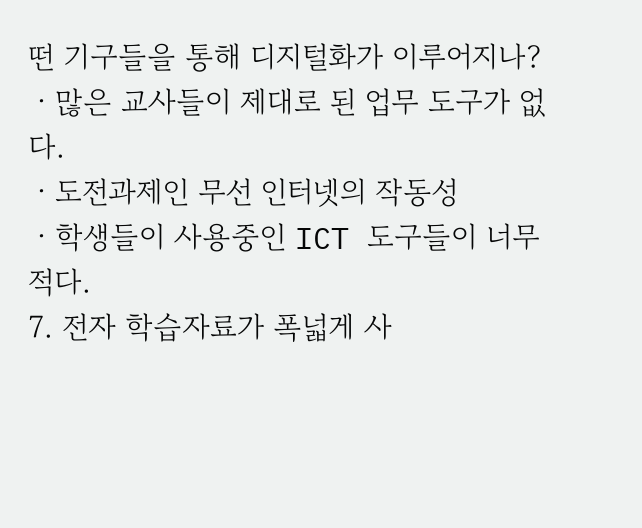떤 기구들을 통해 디지털화가 이루어지나?
ㆍ많은 교사들이 제대로 된 업무 도구가 없다.
ㆍ도전과제인 무선 인터넷의 작동성
ㆍ학생들이 사용중인 ICT 도구들이 너무 적다.
7. 전자 학습자료가 폭넓게 사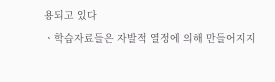용되고 있다
ㆍ학습자료들은 자발적 열정에 의해 만들어지지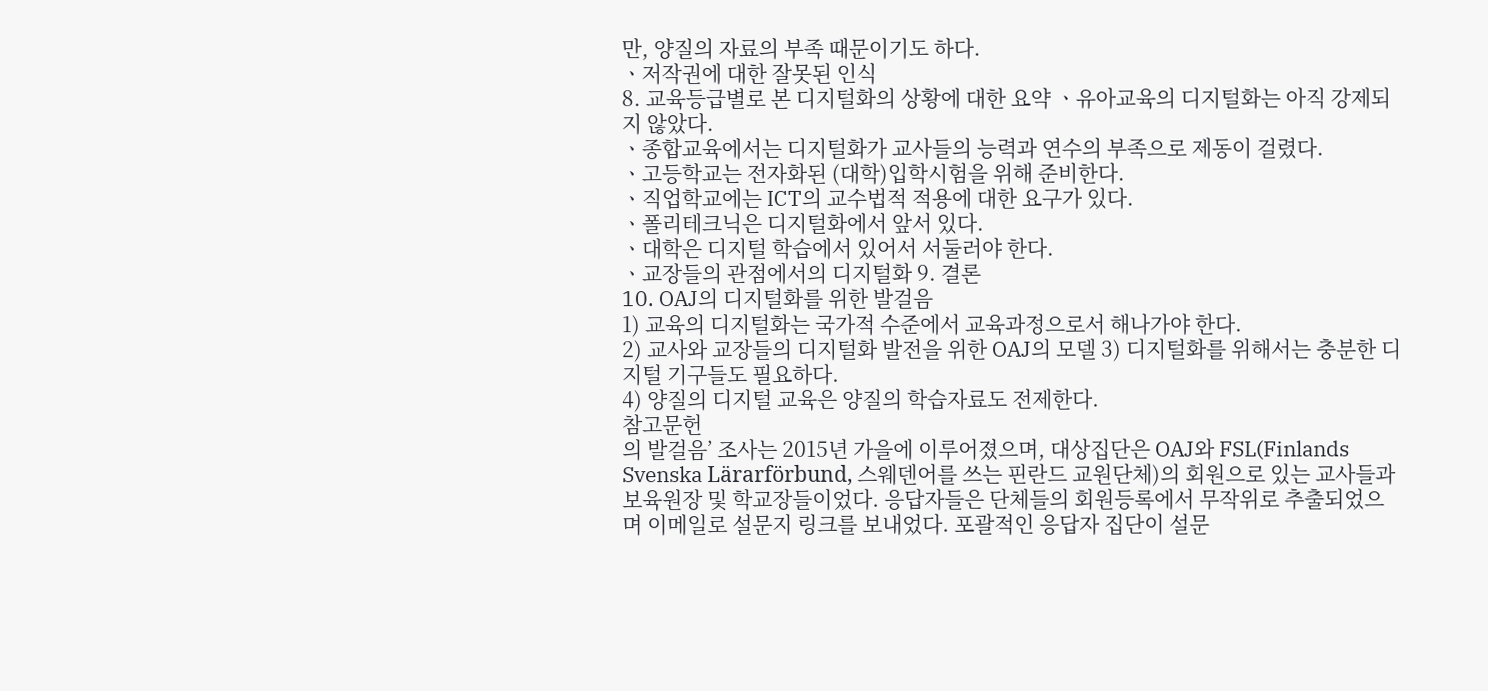만, 양질의 자료의 부족 때문이기도 하다.
ㆍ저작권에 대한 잘못된 인식
8. 교육등급별로 본 디지털화의 상황에 대한 요약 ㆍ유아교육의 디지털화는 아직 강제되지 않았다.
ㆍ종합교육에서는 디지털화가 교사들의 능력과 연수의 부족으로 제동이 걸렸다.
ㆍ고등학교는 전자화된 (대학)입학시험을 위해 준비한다.
ㆍ직업학교에는 ICT의 교수법적 적용에 대한 요구가 있다.
ㆍ폴리테크닉은 디지털화에서 앞서 있다.
ㆍ대학은 디지털 학습에서 있어서 서둘러야 한다.
ㆍ교장들의 관점에서의 디지털화 9. 결론
10. OAJ의 디지털화를 위한 발걸음
1) 교육의 디지털화는 국가적 수준에서 교육과정으로서 해나가야 한다.
2) 교사와 교장들의 디지털화 발전을 위한 OAJ의 모델 3) 디지털화를 위해서는 충분한 디지털 기구들도 필요하다.
4) 양질의 디지털 교육은 양질의 학습자료도 전제한다.
참고문헌
의 발걸음’ 조사는 2015년 가을에 이루어졌으며, 대상집단은 OAJ와 FSL(Finlands Svenska Lärarförbund, 스웨덴어를 쓰는 핀란드 교원단체)의 회원으로 있는 교사들과 보육원장 및 학교장들이었다. 응답자들은 단체들의 회원등록에서 무작위로 추출되었으 며 이메일로 설문지 링크를 보내었다. 포괄적인 응답자 집단이 설문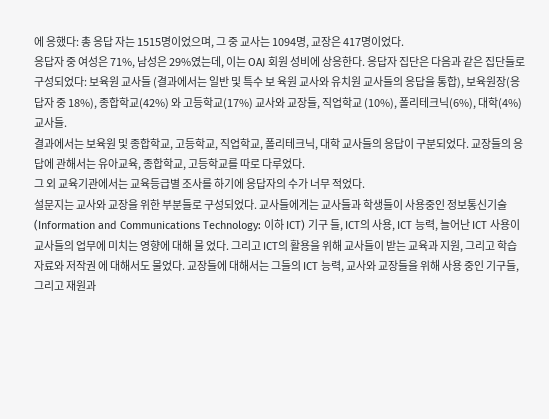에 응했다: 총 응답 자는 1515명이었으며, 그 중 교사는 1094명, 교장은 417명이었다.
응답자 중 여성은 71%, 남성은 29%였는데, 이는 OAJ 회원 성비에 상응한다. 응답자 집단은 다음과 같은 집단들로 구성되었다: 보육원 교사들 (결과에서는 일반 및 특수 보 육원 교사와 유치원 교사들의 응답을 통합), 보육원장(응답자 중 18%), 종합학교(42%) 와 고등학교(17%) 교사와 교장들, 직업학교 (10%), 폴리테크닉(6%), 대학(4%) 교사들.
결과에서는 보육원 및 종합학교, 고등학교, 직업학교, 폴리테크닉, 대학 교사들의 응답이 구분되었다. 교장들의 응답에 관해서는 유아교육, 종합학교, 고등학교를 따로 다루었다.
그 외 교육기관에서는 교육등급별 조사를 하기에 응답자의 수가 너무 적었다.
설문지는 교사와 교장을 위한 부분들로 구성되었다. 교사들에게는 교사들과 학생들이 사용중인 정보통신기술 (Information and Communications Technology: 이하 ICT) 기구 들, ICT의 사용, ICT 능력, 늘어난 ICT 사용이 교사들의 업무에 미치는 영향에 대해 물 었다. 그리고 ICT의 활용을 위해 교사들이 받는 교육과 지원, 그리고 학습자료와 저작권 에 대해서도 물었다. 교장들에 대해서는 그들의 ICT 능력, 교사와 교장들을 위해 사용 중인 기구들, 그리고 재원과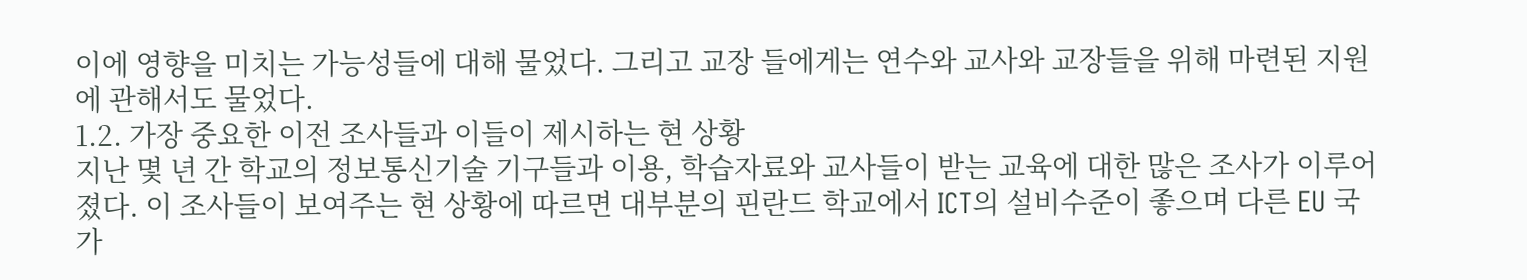이에 영향을 미치는 가능성들에 대해 물었다. 그리고 교장 들에게는 연수와 교사와 교장들을 위해 마련된 지원에 관해서도 물었다.
1.2. 가장 중요한 이전 조사들과 이들이 제시하는 현 상황
지난 몇 년 간 학교의 정보통신기술 기구들과 이용, 학습자료와 교사들이 받는 교육에 대한 많은 조사가 이루어졌다. 이 조사들이 보여주는 현 상황에 따르면 대부분의 핀란드 학교에서 ICT의 설비수준이 좋으며 다른 EU 국가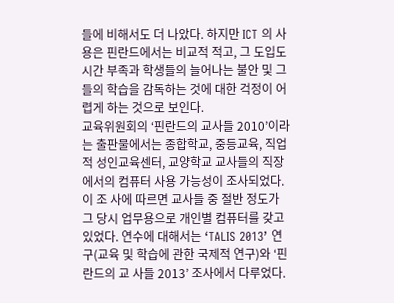들에 비해서도 더 나았다. 하지만 ICT 의 사용은 핀란드에서는 비교적 적고, 그 도입도 시간 부족과 학생들의 늘어나는 불안 및 그들의 학습을 감독하는 것에 대한 걱정이 어렵게 하는 것으로 보인다.
교육위원회의 ‘핀란드의 교사들 2010’이라는 출판물에서는 종합학교, 중등교육, 직업적 성인교육센터, 교양학교 교사들의 직장에서의 컴퓨터 사용 가능성이 조사되었다. 이 조 사에 따르면 교사들 중 절반 정도가 그 당시 업무용으로 개인별 컴퓨터를 갖고 있었다. 연수에 대해서는 ‘TALIS 2013’ 연구(교육 및 학습에 관한 국제적 연구)와 ‘핀란드의 교 사들 2013’ 조사에서 다루었다.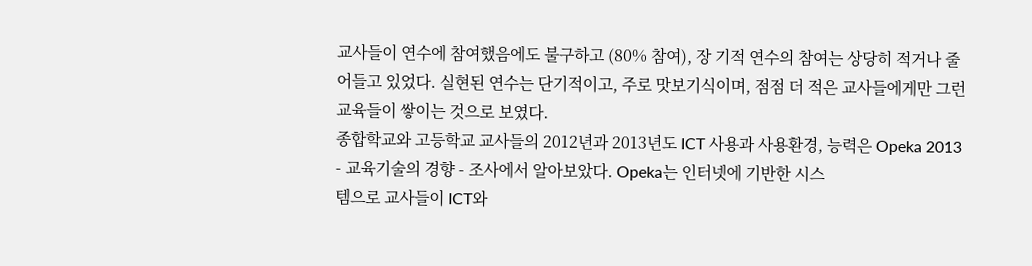교사들이 연수에 참여했음에도 불구하고 (80% 참여), 장 기적 연수의 참여는 상당히 적거나 줄어들고 있었다. 실현된 연수는 단기적이고, 주로 맛보기식이며, 점점 더 적은 교사들에게만 그런 교육들이 쌓이는 것으로 보였다.
종합학교와 고등학교 교사들의 2012년과 2013년도 ICT 사용과 사용환경, 능력은 Opeka 2013 - 교육기술의 경향 - 조사에서 알아보았다. Opeka는 인터넷에 기반한 시스
템으로 교사들이 ICT와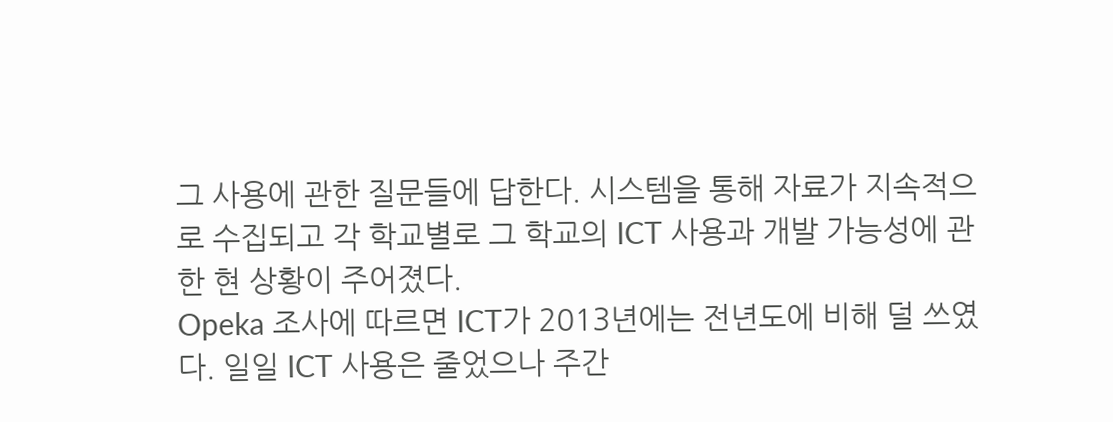그 사용에 관한 질문들에 답한다. 시스템을 통해 자료가 지속적으 로 수집되고 각 학교별로 그 학교의 ICT 사용과 개발 가능성에 관한 현 상황이 주어졌다.
Opeka 조사에 따르면 ICT가 2013년에는 전년도에 비해 덜 쓰였다. 일일 ICT 사용은 줄었으나 주간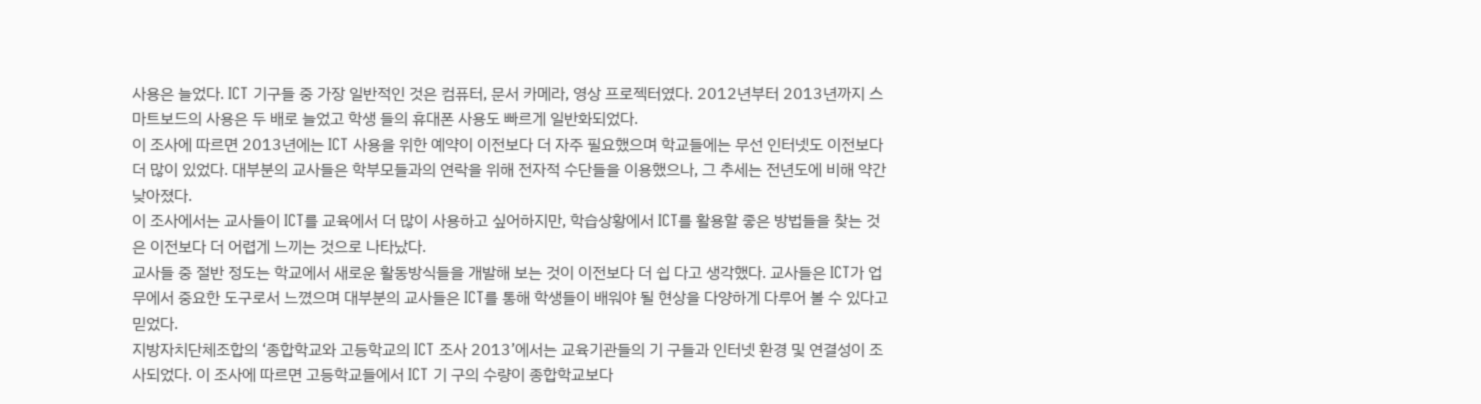사용은 늘었다. ICT 기구들 중 가장 일반적인 것은 컴퓨터, 문서 카메라, 영상 프로젝터였다. 2012년부터 2013년까지 스마트보드의 사용은 두 배로 늘었고 학생 들의 휴대폰 사용도 빠르게 일반화되었다.
이 조사에 따르면 2013년에는 ICT 사용을 위한 예약이 이전보다 더 자주 필요했으며 학교들에는 무선 인터넷도 이전보다 더 많이 있었다. 대부분의 교사들은 학부모들과의 연락을 위해 전자적 수단들을 이용했으나, 그 추세는 전년도에 비해 약간 낮아졌다.
이 조사에서는 교사들이 ICT를 교육에서 더 많이 사용하고 싶어하지만, 학습상황에서 ICT를 활용할 좋은 방법들을 찾는 것은 이전보다 더 어렵게 느끼는 것으로 나타났다.
교사들 중 절반 정도는 학교에서 새로운 활동방식들을 개발해 보는 것이 이전보다 더 쉽 다고 생각했다. 교사들은 ICT가 업무에서 중요한 도구로서 느꼈으며 대부분의 교사들은 ICT를 통해 학생들이 배워야 될 현상을 다양하게 다루어 볼 수 있다고 믿었다.
지방자치단체조합의 ‘종합학교와 고등학교의 ICT 조사 2013’에서는 교육기관들의 기 구들과 인터넷 환경 및 연결성이 조사되었다. 이 조사에 따르면 고등학교들에서 ICT 기 구의 수량이 종합학교보다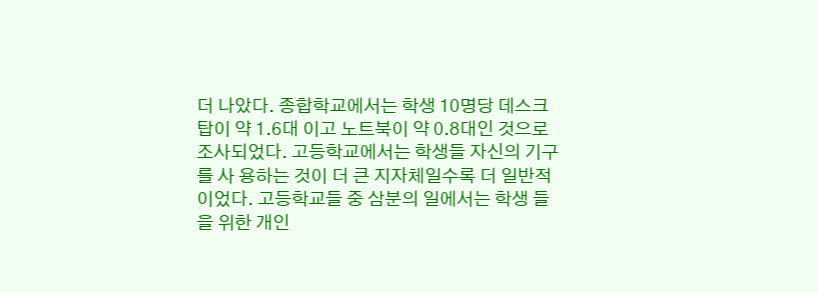더 나았다. 종합학교에서는 학생 10명당 데스크탑이 약 1.6대 이고 노트북이 약 0.8대인 것으로 조사되었다. 고등학교에서는 학생들 자신의 기구를 사 용하는 것이 더 큰 지자체일수록 더 일반적이었다. 고등학교들 중 삼분의 일에서는 학생 들을 위한 개인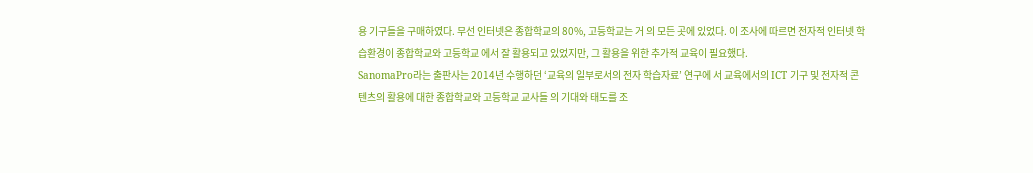용 기구들을 구매하였다. 무선 인터넷은 종합학교의 80%, 고등학교는 거 의 모든 곳에 있었다. 이 조사에 따르면 전자적 인터넷 학습환경이 종합학교와 고등학교 에서 잘 활용되고 있었지만, 그 활용을 위한 추가적 교육이 필요했다.
SanomaPro라는 출판사는 2014년 수행하던 ‘교육의 일부로서의 전자 학습자료’ 연구에 서 교육에서의 ICT 기구 및 전자적 콘텐츠의 활용에 대한 종합학교와 고등학교 교사들 의 기대와 태도를 조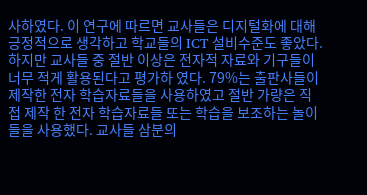사하였다. 이 연구에 따르면 교사들은 디지털화에 대해 긍정적으로 생각하고 학교들의 ICT 설비수준도 좋았다.
하지만 교사들 중 절반 이상은 전자적 자료와 기구들이 너무 적게 활용된다고 평가하 였다. 79%는 출판사들이 제작한 전자 학습자료들을 사용하였고 절반 가량은 직접 제작 한 전자 학습자료들 또는 학습을 보조하는 놀이들을 사용했다. 교사들 삼분의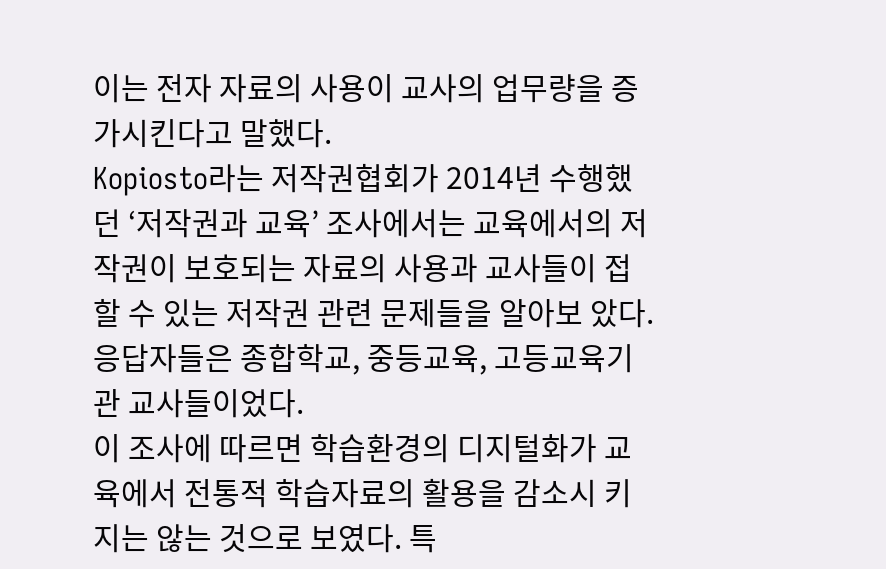이는 전자 자료의 사용이 교사의 업무량을 증가시킨다고 말했다.
Kopiosto라는 저작권협회가 2014년 수행했던 ‘저작권과 교육’ 조사에서는 교육에서의 저작권이 보호되는 자료의 사용과 교사들이 접할 수 있는 저작권 관련 문제들을 알아보 았다. 응답자들은 종합학교, 중등교육, 고등교육기관 교사들이었다.
이 조사에 따르면 학습환경의 디지털화가 교육에서 전통적 학습자료의 활용을 감소시 키지는 않는 것으로 보였다. 특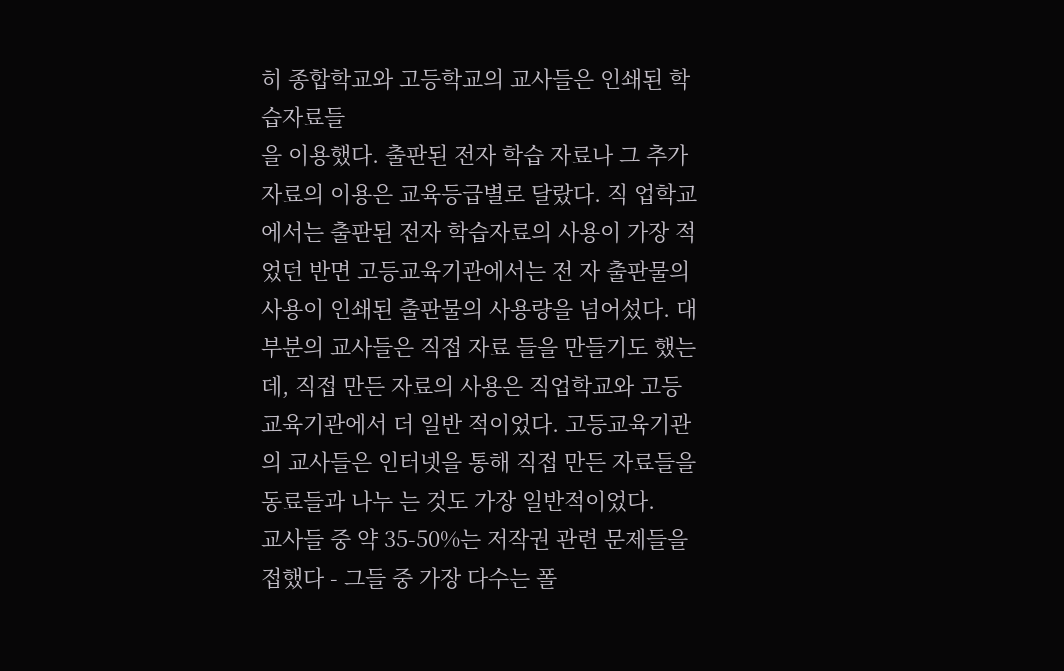히 종합학교와 고등학교의 교사들은 인쇄된 학습자료들
을 이용했다. 출판된 전자 학습 자료나 그 추가 자료의 이용은 교육등급별로 달랐다. 직 업학교에서는 출판된 전자 학습자료의 사용이 가장 적었던 반면 고등교육기관에서는 전 자 출판물의 사용이 인쇄된 출판물의 사용량을 넘어섰다. 대부분의 교사들은 직접 자료 들을 만들기도 했는데, 직접 만든 자료의 사용은 직업학교와 고등교육기관에서 더 일반 적이었다. 고등교육기관의 교사들은 인터넷을 통해 직접 만든 자료들을 동료들과 나누 는 것도 가장 일반적이었다.
교사들 중 약 35-50%는 저작권 관련 문제들을 접했다 - 그들 중 가장 다수는 폴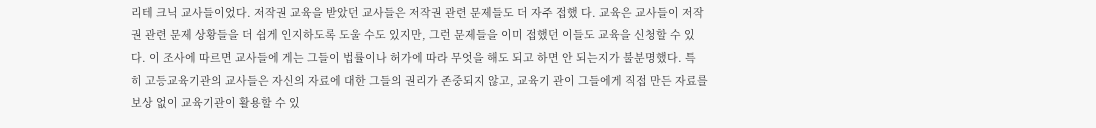리테 크닉 교사들이었다. 저작권 교육을 받았던 교사들은 저작권 관련 문제들도 더 자주 접했 다. 교육은 교사들이 저작권 관련 문제 상황들을 더 쉽게 인지하도록 도울 수도 있지만, 그런 문제들을 이미 접했던 이들도 교육을 신청할 수 있다. 이 조사에 따르면 교사들에 게는 그들이 법률이나 허가에 따라 무엇을 해도 되고 하면 안 되는지가 불분명했다. 특 히 고등교육기관의 교사들은 자신의 자료에 대한 그들의 권리가 존중되지 않고, 교육기 관이 그들에게 직접 만든 자료를 보상 없이 교육기관이 활용할 수 있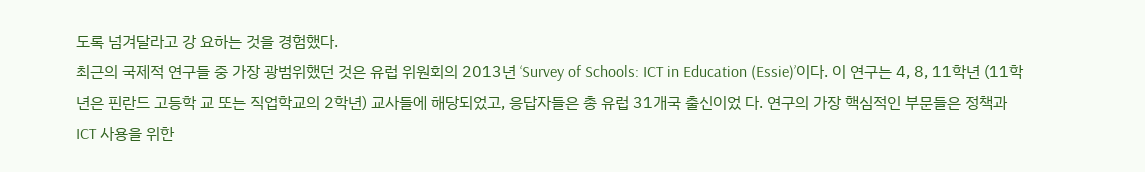도록 넘겨달라고 강 요하는 것을 경험했다.
최근의 국제적 연구들 중 가장 광범위했던 것은 유럽 위원회의 2013년 ‘Survey of Schools: ICT in Education (Essie)’이다. 이 연구는 4, 8, 11학년 (11학년은 핀란드 고등학 교 또는 직업학교의 2학년) 교사들에 해당되었고, 응답자들은 총 유럽 31개국 출신이었 다. 연구의 가장 핵심적인 부문들은 정책과 ICT 사용을 위한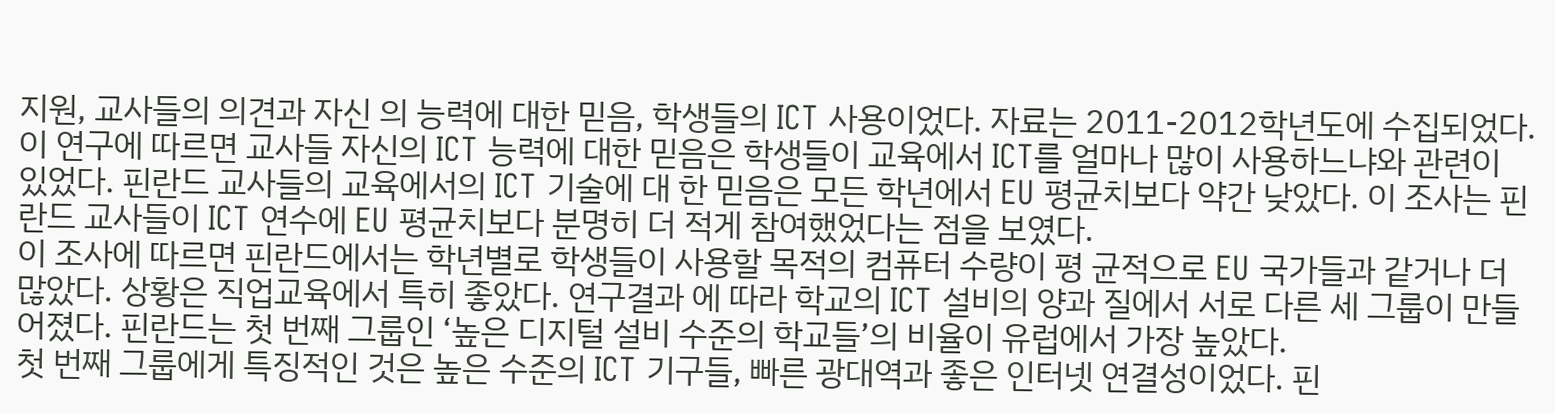지원, 교사들의 의견과 자신 의 능력에 대한 믿음, 학생들의 ICT 사용이었다. 자료는 2011-2012학년도에 수집되었다.
이 연구에 따르면 교사들 자신의 ICT 능력에 대한 믿음은 학생들이 교육에서 ICT를 얼마나 많이 사용하느냐와 관련이 있었다. 핀란드 교사들의 교육에서의 ICT 기술에 대 한 믿음은 모든 학년에서 EU 평균치보다 약간 낮았다. 이 조사는 핀란드 교사들이 ICT 연수에 EU 평균치보다 분명히 더 적게 참여했었다는 점을 보였다.
이 조사에 따르면 핀란드에서는 학년별로 학생들이 사용할 목적의 컴퓨터 수량이 평 균적으로 EU 국가들과 같거나 더 많았다. 상황은 직업교육에서 특히 좋았다. 연구결과 에 따라 학교의 ICT 설비의 양과 질에서 서로 다른 세 그룹이 만들어졌다. 핀란드는 첫 번째 그룹인 ‘높은 디지털 설비 수준의 학교들’의 비율이 유럽에서 가장 높았다.
첫 번째 그룹에게 특징적인 것은 높은 수준의 ICT 기구들, 빠른 광대역과 좋은 인터넷 연결성이었다. 핀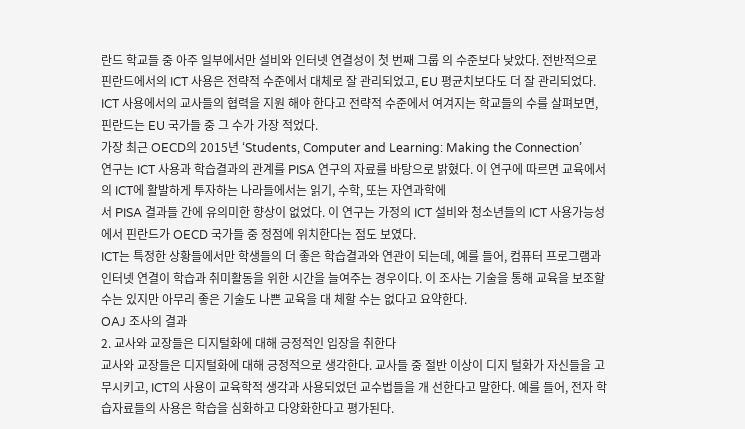란드 학교들 중 아주 일부에서만 설비와 인터넷 연결성이 첫 번째 그룹 의 수준보다 낮았다. 전반적으로 핀란드에서의 ICT 사용은 전략적 수준에서 대체로 잘 관리되었고, EU 평균치보다도 더 잘 관리되었다. ICT 사용에서의 교사들의 협력을 지원 해야 한다고 전략적 수준에서 여겨지는 학교들의 수를 살펴보면, 핀란드는 EU 국가들 중 그 수가 가장 적었다.
가장 최근 OECD의 2015년 ‘Students, Computer and Learning: Making the Connection’
연구는 ICT 사용과 학습결과의 관계를 PISA 연구의 자료를 바탕으로 밝혔다. 이 연구에 따르면 교육에서의 ICT에 활발하게 투자하는 나라들에서는 읽기, 수학, 또는 자연과학에
서 PISA 결과들 간에 유의미한 향상이 없었다. 이 연구는 가정의 ICT 설비와 청소년들의 ICT 사용가능성에서 핀란드가 OECD 국가들 중 정점에 위치한다는 점도 보였다.
ICT는 특정한 상황들에서만 학생들의 더 좋은 학습결과와 연관이 되는데, 예를 들어, 컴퓨터 프로그램과 인터넷 연결이 학습과 취미활동을 위한 시간을 늘여주는 경우이다. 이 조사는 기술을 통해 교육을 보조할 수는 있지만 아무리 좋은 기술도 나쁜 교육을 대 체할 수는 없다고 요약한다.
OAJ 조사의 결과
2. 교사와 교장들은 디지털화에 대해 긍정적인 입장을 취한다
교사와 교장들은 디지털화에 대해 긍정적으로 생각한다. 교사들 중 절반 이상이 디지 털화가 자신들을 고무시키고, ICT의 사용이 교육학적 생각과 사용되었던 교수법들을 개 선한다고 말한다. 예를 들어, 전자 학습자료들의 사용은 학습을 심화하고 다양화한다고 평가된다.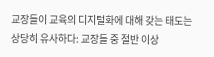교장들이 교육의 디지털화에 대해 갖는 태도는 상당히 유사하다: 교장들 중 절반 이상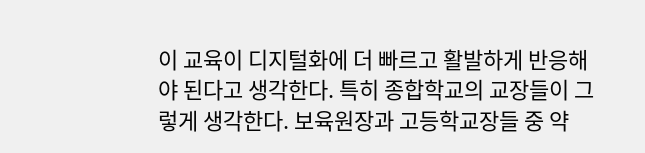이 교육이 디지털화에 더 빠르고 활발하게 반응해야 된다고 생각한다. 특히 종합학교의 교장들이 그렇게 생각한다. 보육원장과 고등학교장들 중 약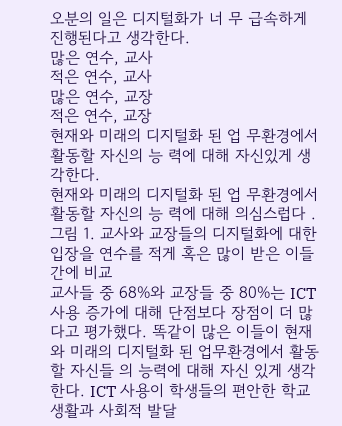오분의 일은 디지털화가 너 무 급속하게 진행된다고 생각한다.
많은 연수, 교사
적은 연수, 교사
많은 연수, 교장
적은 연수, 교장
현재와 미래의 디지털화 된 업 무환경에서 활동할 자신의 능 력에 대해 자신있게 생각한다.
현재와 미래의 디지털화 된 업 무환경에서 활동할 자신의 능 력에 대해 의심스럽다 .
그림 1. 교사와 교장들의 디지털화에 대한 입장을 연수를 적게 혹은 많이 받은 이들 간에 비교
교사들 중 68%와 교장들 중 80%는 ICT 사용 증가에 대해 단점보다 장점이 더 많다고 평가했다. 똑같이 많은 이들이 현재와 미래의 디지털화 된 업무환경에서 활동할 자신들 의 능력에 대해 자신 있게 생각한다. ICT 사용이 학생들의 편안한 학교생활과 사회적 발달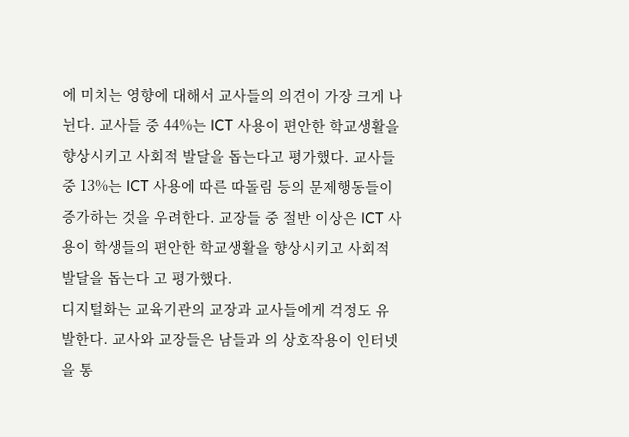에 미치는 영향에 대해서 교사들의 의견이 가장 크게 나뉜다. 교사들 중 44%는 ICT 사용이 편안한 학교생활을 향상시키고 사회적 발달을 돕는다고 평가했다. 교사들 중 13%는 ICT 사용에 따른 따돌림 등의 문제행동들이 증가하는 것을 우려한다. 교장들 중 절반 이상은 ICT 사용이 학생들의 편안한 학교생활을 향상시키고 사회적 발달을 돕는다 고 평가했다.
디지털화는 교육기관의 교장과 교사들에게 걱정도 유발한다. 교사와 교장들은 남들과 의 상호작용이 인터넷을 통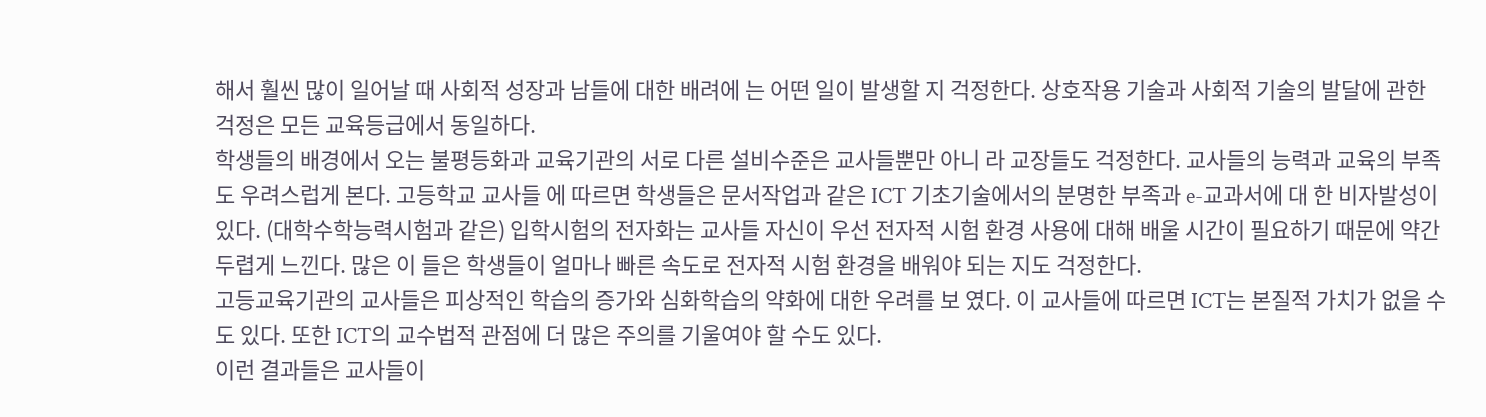해서 훨씬 많이 일어날 때 사회적 성장과 남들에 대한 배려에 는 어떤 일이 발생할 지 걱정한다. 상호작용 기술과 사회적 기술의 발달에 관한 걱정은 모든 교육등급에서 동일하다.
학생들의 배경에서 오는 불평등화과 교육기관의 서로 다른 설비수준은 교사들뿐만 아니 라 교장들도 걱정한다. 교사들의 능력과 교육의 부족도 우려스럽게 본다. 고등학교 교사들 에 따르면 학생들은 문서작업과 같은 ICT 기초기술에서의 분명한 부족과 e-교과서에 대 한 비자발성이 있다. (대학수학능력시험과 같은) 입학시험의 전자화는 교사들 자신이 우선 전자적 시험 환경 사용에 대해 배울 시간이 필요하기 때문에 약간 두렵게 느낀다. 많은 이 들은 학생들이 얼마나 빠른 속도로 전자적 시험 환경을 배워야 되는 지도 걱정한다.
고등교육기관의 교사들은 피상적인 학습의 증가와 심화학습의 약화에 대한 우려를 보 였다. 이 교사들에 따르면 ICT는 본질적 가치가 없을 수도 있다. 또한 ICT의 교수법적 관점에 더 많은 주의를 기울여야 할 수도 있다.
이런 결과들은 교사들이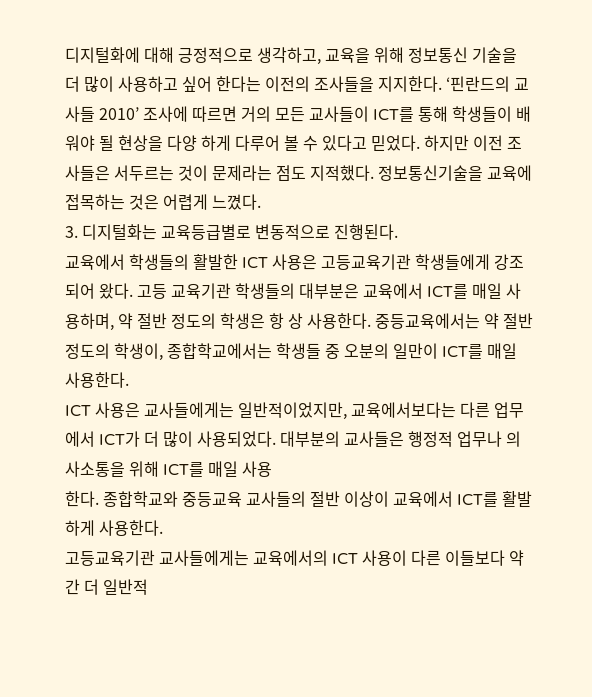디지털화에 대해 긍정적으로 생각하고, 교육을 위해 정보통신 기술을 더 많이 사용하고 싶어 한다는 이전의 조사들을 지지한다. ‘핀란드의 교사들 2010’ 조사에 따르면 거의 모든 교사들이 ICT를 통해 학생들이 배워야 될 현상을 다양 하게 다루어 볼 수 있다고 믿었다. 하지만 이전 조사들은 서두르는 것이 문제라는 점도 지적했다. 정보통신기술을 교육에 접목하는 것은 어렵게 느꼈다.
3. 디지털화는 교육등급별로 변동적으로 진행된다.
교육에서 학생들의 활발한 ICT 사용은 고등교육기관 학생들에게 강조되어 왔다. 고등 교육기관 학생들의 대부분은 교육에서 ICT를 매일 사용하며, 약 절반 정도의 학생은 항 상 사용한다. 중등교육에서는 약 절반 정도의 학생이, 종합학교에서는 학생들 중 오분의 일만이 ICT를 매일 사용한다.
ICT 사용은 교사들에게는 일반적이었지만, 교육에서보다는 다른 업무에서 ICT가 더 많이 사용되었다. 대부분의 교사들은 행정적 업무나 의사소통을 위해 ICT를 매일 사용
한다. 종합학교와 중등교육 교사들의 절반 이상이 교육에서 ICT를 활발하게 사용한다.
고등교육기관 교사들에게는 교육에서의 ICT 사용이 다른 이들보다 약간 더 일반적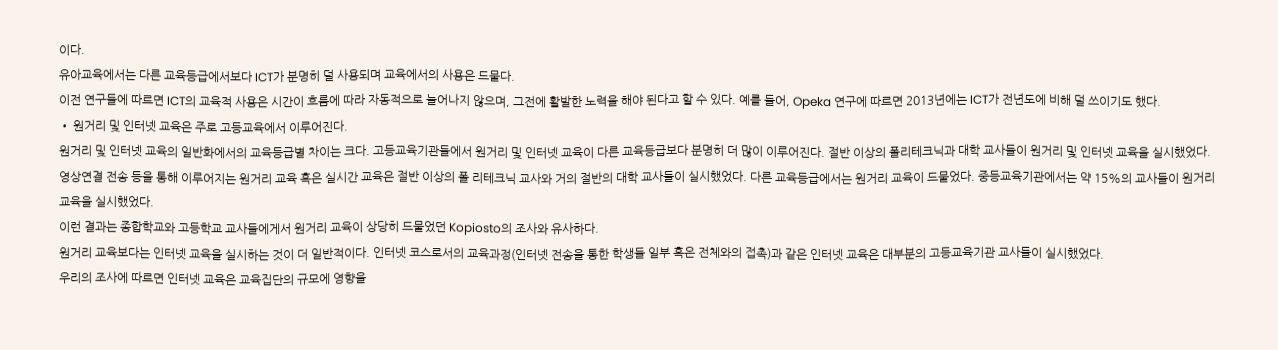이다.
유아교육에서는 다른 교육등급에서보다 ICT가 분명히 덜 사용되며 교육에서의 사용은 드물다.
이전 연구들에 따르면 ICT의 교육적 사용은 시간이 흐름에 따라 자동적으로 늘어나지 않으며, 그전에 활발한 노력을 해야 된다고 할 수 있다. 예를 들어, Opeka 연구에 따르면 2013년에는 ICT가 전년도에 비해 덜 쓰이기도 했다.
• 원거리 및 인터넷 교육은 주로 고등교육에서 이루어진다.
원거리 및 인터넷 교육의 일반화에서의 교육등급별 차이는 크다. 고등교육기관들에서 원거리 및 인터넷 교육이 다른 교육등급보다 분명히 더 많이 이루어진다. 절반 이상의 폴리테크닉과 대학 교사들이 원거리 및 인터넷 교육을 실시했었다.
영상연결 전송 등을 통해 이루어지는 원거리 교육 혹은 실시간 교육은 절반 이상의 폴 리테크닉 교사와 거의 절반의 대학 교사들이 실시했었다. 다른 교육등급에서는 원거리 교육이 드물었다. 중등교육기관에서는 약 15%의 교사들이 원거리 교육을 실시했었다.
이런 결과는 종합학교와 고등학교 교사들에게서 원거리 교육이 상당히 드물었던 Kopiosto의 조사와 유사하다.
원거리 교육보다는 인터넷 교육을 실시하는 것이 더 일반적이다. 인터넷 코스로서의 교육과정(인터넷 전송을 통한 학생들 일부 혹은 전체와의 접촉)과 같은 인터넷 교육은 대부분의 고등교육기관 교사들이 실시했었다.
우리의 조사에 따르면 인터넷 교육은 교육집단의 규모에 영향을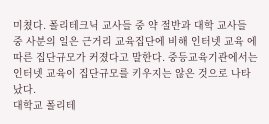미쳤다. 폴리테크닉 교사들 중 약 절반과 대학 교사들 중 사분의 일은 근거리 교육집단에 비해 인터넷 교육 에 따른 집단규모가 커졌다고 말한다. 중등교육기관에서는 인터넷 교육이 집단규모를 키우지는 않은 것으로 나타났다.
대학교 폴리테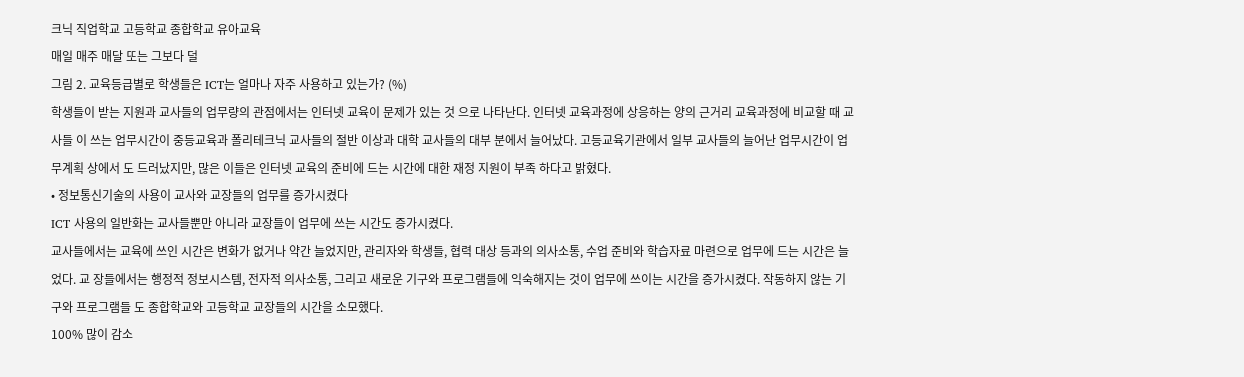크닉 직업학교 고등학교 종합학교 유아교육
매일 매주 매달 또는 그보다 덜
그림 2. 교육등급별로 학생들은 ICT는 얼마나 자주 사용하고 있는가? (%)
학생들이 받는 지원과 교사들의 업무량의 관점에서는 인터넷 교육이 문제가 있는 것 으로 나타난다. 인터넷 교육과정에 상응하는 양의 근거리 교육과정에 비교할 때 교사들 이 쓰는 업무시간이 중등교육과 폴리테크닉 교사들의 절반 이상과 대학 교사들의 대부 분에서 늘어났다. 고등교육기관에서 일부 교사들의 늘어난 업무시간이 업무계획 상에서 도 드러났지만, 많은 이들은 인터넷 교육의 준비에 드는 시간에 대한 재정 지원이 부족 하다고 밝혔다.
• 정보통신기술의 사용이 교사와 교장들의 업무를 증가시켰다
ICT 사용의 일반화는 교사들뿐만 아니라 교장들이 업무에 쓰는 시간도 증가시켰다.
교사들에서는 교육에 쓰인 시간은 변화가 없거나 약간 늘었지만, 관리자와 학생들, 협력 대상 등과의 의사소통, 수업 준비와 학습자료 마련으로 업무에 드는 시간은 늘었다. 교 장들에서는 행정적 정보시스템, 전자적 의사소통, 그리고 새로운 기구와 프로그램들에 익숙해지는 것이 업무에 쓰이는 시간을 증가시켰다. 작동하지 않는 기구와 프로그램들 도 종합학교와 고등학교 교장들의 시간을 소모했다.
100% 많이 감소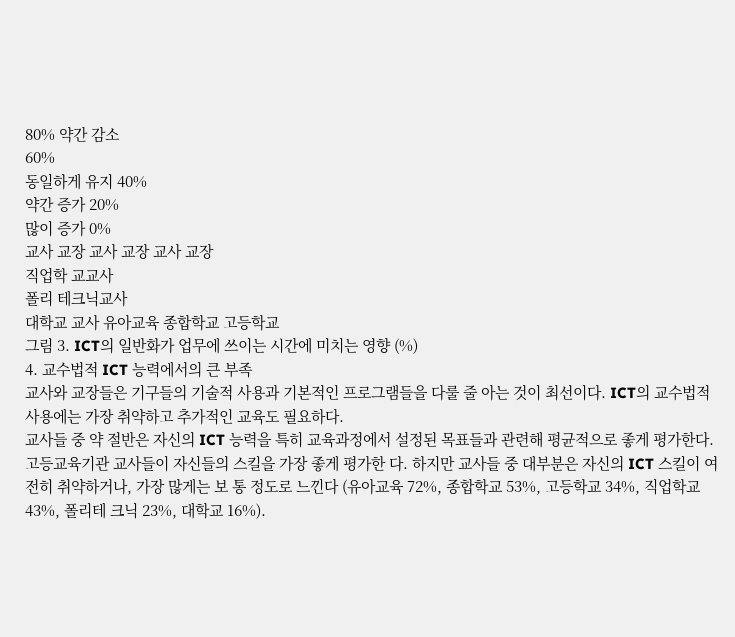80% 약간 감소
60%
동일하게 유지 40%
약간 증가 20%
많이 증가 0%
교사 교장 교사 교장 교사 교장
직업학 교교사
폴리 테크닉교사
대학교 교사 유아교육 종합학교 고등학교
그림 3. ICT의 일반화가 업무에 쓰이는 시간에 미치는 영향 (%)
4. 교수법적 ICT 능력에서의 큰 부족
교사와 교장들은 기구들의 기술적 사용과 기본적인 프로그램들을 다룰 줄 아는 것이 최선이다. ICT의 교수법적 사용에는 가장 취약하고 추가적인 교육도 필요하다.
교사들 중 약 절반은 자신의 ICT 능력을 특히 교육과정에서 설정된 목표들과 관련해 평균적으로 좋게 평가한다. 고등교육기관 교사들이 자신들의 스킬을 가장 좋게 평가한 다. 하지만 교사들 중 대부분은 자신의 ICT 스킬이 여전히 취약하거나, 가장 많게는 보 통 정도로 느낀다 (유아교육 72%, 종합학교 53%, 고등학교 34%, 직업학교 43%, 폴리테 크닉 23%, 대학교 16%).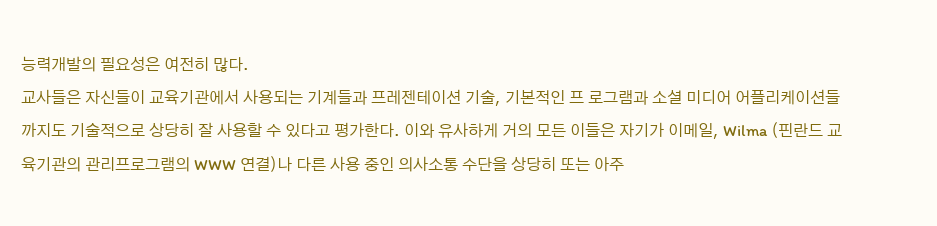능력개발의 필요성은 여전히 많다.
교사들은 자신들이 교육기관에서 사용되는 기계들과 프레젠테이션 기술, 기본적인 프 로그램과 소셜 미디어 어플리케이션들까지도 기술적으로 상당히 잘 사용할 수 있다고 평가한다. 이와 유사하게 거의 모든 이들은 자기가 이메일, Wilma (핀란드 교육기관의 관리프로그램의 WWW 연결)나 다른 사용 중인 의사소통 수단을 상당히 또는 아주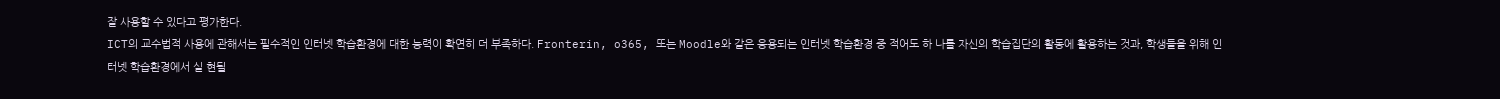잘 사용할 수 있다고 평가한다.
ICT의 교수법적 사용에 관해서는 필수적인 인터넷 학습환경에 대한 능력이 확연히 더 부족하다. Fronterin, o365, 또는 Moodle와 같은 응용되는 인터넷 학습환경 중 적어도 하 나를 자신의 학습집단의 활동에 활용하는 것과, 학생들을 위해 인터넷 학습환경에서 실 현될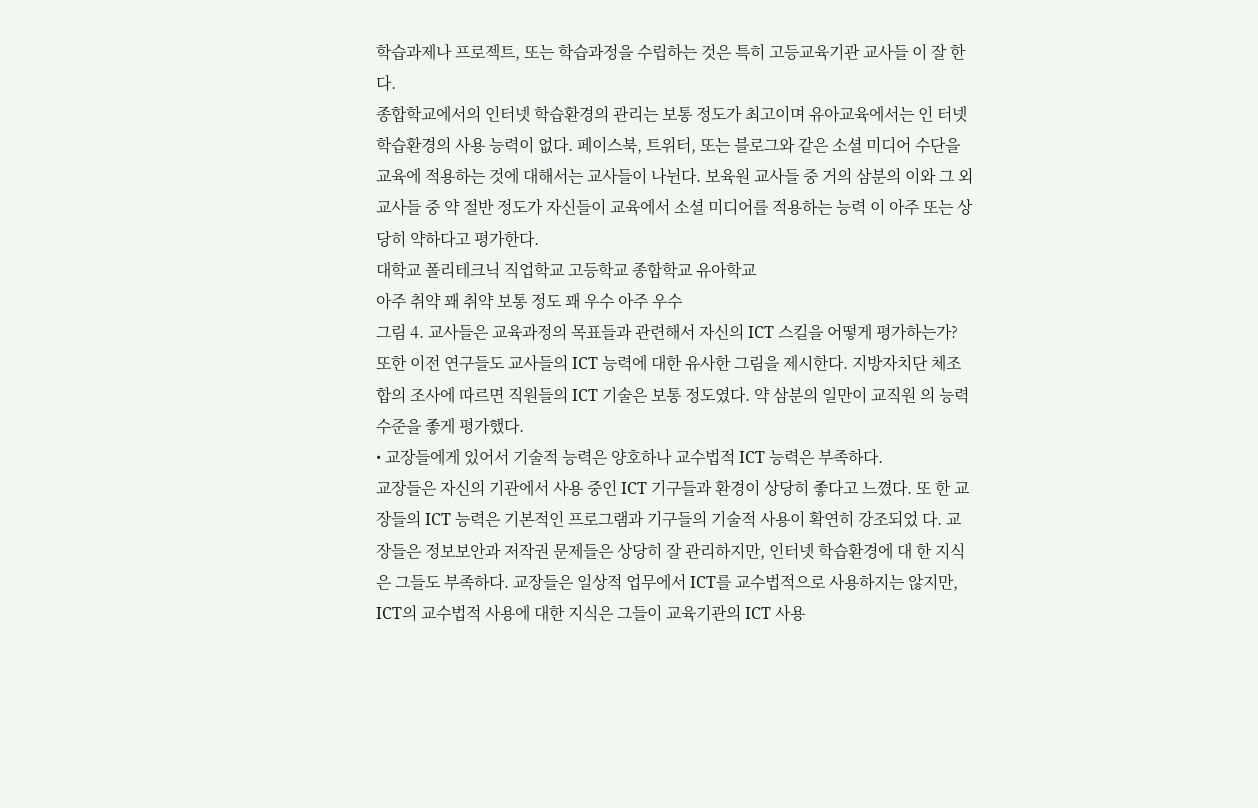학습과제나 프로젝트, 또는 학습과정을 수립하는 것은 특히 고등교육기관 교사들 이 잘 한다.
종합학교에서의 인터넷 학습환경의 관리는 보통 정도가 최고이며 유아교육에서는 인 터넷학습환경의 사용 능력이 없다. 페이스북, 트위터, 또는 블로그와 같은 소셜 미디어 수단을 교육에 적용하는 것에 대해서는 교사들이 나뉜다. 보육원 교사들 중 거의 삼분의 이와 그 외 교사들 중 약 절반 정도가 자신들이 교육에서 소셜 미디어를 적용하는 능력 이 아주 또는 상당히 약하다고 평가한다.
대학교 폴리테크닉 직업학교 고등학교 종합학교 유아학교
아주 취약 꽤 취약 보통 정도 꽤 우수 아주 우수
그림 4. 교사들은 교육과정의 목표들과 관련해서 자신의 ICT 스킬을 어떻게 평가하는가?
또한 이전 연구들도 교사들의 ICT 능력에 대한 유사한 그림을 제시한다. 지방자치단 체조합의 조사에 따르면 직원들의 ICT 기술은 보통 정도였다. 약 삼분의 일만이 교직원 의 능력 수준을 좋게 평가했다.
• 교장들에게 있어서 기술적 능력은 양호하나 교수법적 ICT 능력은 부족하다.
교장들은 자신의 기관에서 사용 중인 ICT 기구들과 환경이 상당히 좋다고 느꼈다. 또 한 교장들의 ICT 능력은 기본적인 프로그램과 기구들의 기술적 사용이 확연히 강조되었 다. 교장들은 정보보안과 저작권 문제들은 상당히 잘 관리하지만, 인터넷 학습환경에 대 한 지식은 그들도 부족하다. 교장들은 일상적 업무에서 ICT를 교수법적으로 사용하지는 않지만, ICT의 교수법적 사용에 대한 지식은 그들이 교육기관의 ICT 사용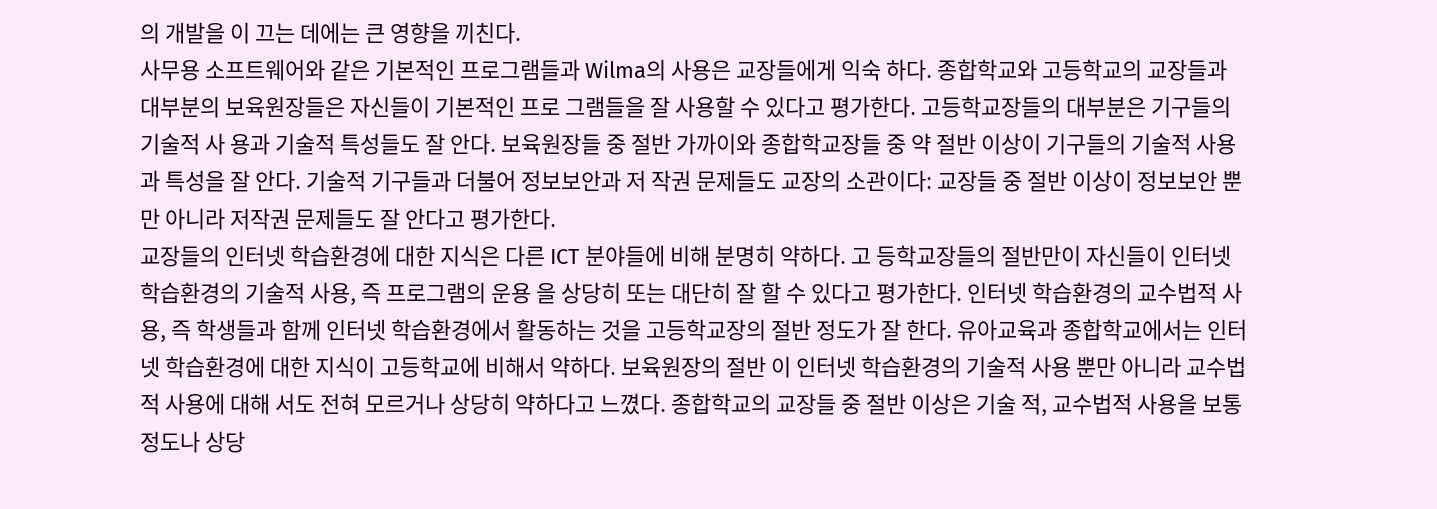의 개발을 이 끄는 데에는 큰 영향을 끼친다.
사무용 소프트웨어와 같은 기본적인 프로그램들과 Wilma의 사용은 교장들에게 익숙 하다. 종합학교와 고등학교의 교장들과 대부분의 보육원장들은 자신들이 기본적인 프로 그램들을 잘 사용할 수 있다고 평가한다. 고등학교장들의 대부분은 기구들의 기술적 사 용과 기술적 특성들도 잘 안다. 보육원장들 중 절반 가까이와 종합학교장들 중 약 절반 이상이 기구들의 기술적 사용과 특성을 잘 안다. 기술적 기구들과 더불어 정보보안과 저 작권 문제들도 교장의 소관이다: 교장들 중 절반 이상이 정보보안 뿐만 아니라 저작권 문제들도 잘 안다고 평가한다.
교장들의 인터넷 학습환경에 대한 지식은 다른 ICT 분야들에 비해 분명히 약하다. 고 등학교장들의 절반만이 자신들이 인터넷 학습환경의 기술적 사용, 즉 프로그램의 운용 을 상당히 또는 대단히 잘 할 수 있다고 평가한다. 인터넷 학습환경의 교수법적 사용, 즉 학생들과 함께 인터넷 학습환경에서 활동하는 것을 고등학교장의 절반 정도가 잘 한다. 유아교육과 종합학교에서는 인터넷 학습환경에 대한 지식이 고등학교에 비해서 약하다. 보육원장의 절반 이 인터넷 학습환경의 기술적 사용 뿐만 아니라 교수법적 사용에 대해 서도 전혀 모르거나 상당히 약하다고 느꼈다. 종합학교의 교장들 중 절반 이상은 기술 적, 교수법적 사용을 보통 정도나 상당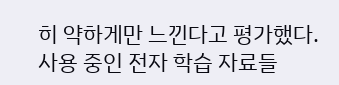히 약하게만 느낀다고 평가했다.
사용 중인 전자 학습 자료들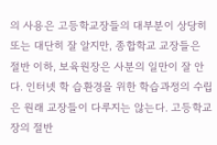의 사용은 고등학교장들의 대부분이 상당히 또는 대단히 잘 알지만, 종합학교 교장들은 절반 이하, 보육원장은 사분의 일만이 잘 안다. 인터넷 학 습환경을 위한 학습과정의 수립은 원래 교장들이 다루지는 않는다. 고등학교장의 절반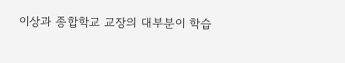이상과 종합학교 교장의 대부분이 학습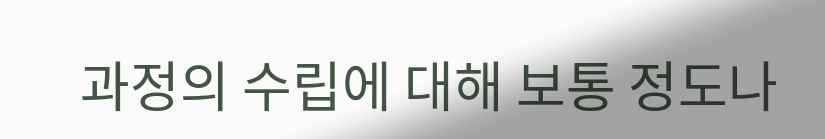과정의 수립에 대해 보통 정도나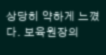상당히 약하게 느꼈다. 보육원장의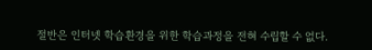절반은 인터넷 학습환경을 위한 학습과정을 전혀 수립할 수 없다.